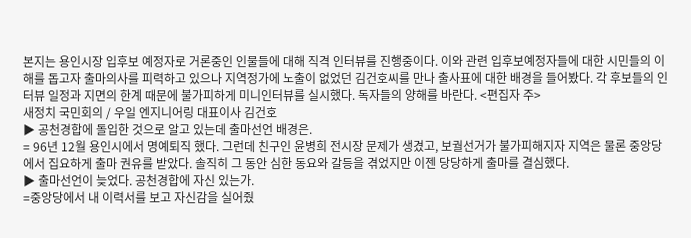본지는 용인시장 입후보 예정자로 거론중인 인물들에 대해 직격 인터뷰를 진행중이다. 이와 관련 입후보예정자들에 대한 시민들의 이해를 돕고자 출마의사를 피력하고 있으나 지역정가에 노출이 없었던 김건호씨를 만나 출사표에 대한 배경을 들어봤다. 각 후보들의 인터뷰 일정과 지면의 한계 때문에 불가피하게 미니인터뷰를 실시했다. 독자들의 양해를 바란다. <편집자 주>
새정치 국민회의 / 우일 엔지니어링 대표이사 김건호
▶ 공천경합에 돌입한 것으로 알고 있는데 출마선언 배경은.
= 96년 12월 용인시에서 명예퇴직 했다. 그런데 친구인 윤병희 전시장 문제가 생겼고, 보궐선거가 불가피해지자 지역은 물론 중앙당에서 집요하게 출마 권유를 받았다. 솔직히 그 동안 심한 동요와 갈등을 겪었지만 이젠 당당하게 출마를 결심했다.
▶ 출마선언이 늦었다. 공천경합에 자신 있는가.
=중앙당에서 내 이력서를 보고 자신감을 실어줬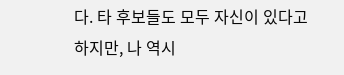다. 타 후보들도 모두 자신이 있다고 하지만, 나 역시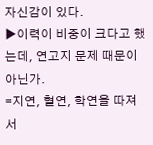자신감이 있다.
▶이력이 비중이 크다고 했는데, 연고지 문제 때문이 아닌가.
=지연, 혈연, 학연을 따져서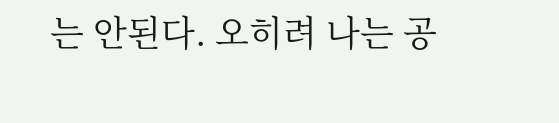는 안된다. 오히려 나는 공